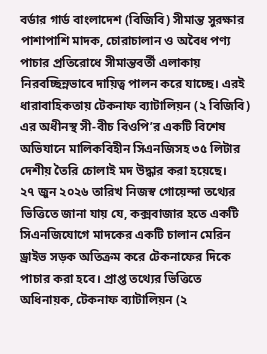বর্ডার গার্ড বাংলাদেশ (বিজিবি) সীমান্ত সুরক্ষার পাশাপাশি মাদক, চোরাচালান ও অবৈধ পণ্য পাচার প্রতিরোধে সীমান্তবর্তী এলাকায় নিরবচ্ছিন্নভাবে দায়িত্ব পালন করে যাচ্ছে। এরই ধারাবাহিকতায় টেকনাফ ব্যাটালিয়ন (২ বিজিবি) এর অধীনস্থ সী-বীচ বিওপি’র একটি বিশেষ অভিযানে মালিকবিহীন সিএনজিসহ ৩৫ লিটার দেশীয় তৈরি চোলাই মদ উদ্ধার করা হয়েছে।
২৭ জুন ২০২৬ তারিখ নিজস্ব গোয়েন্দা তথ্যের ভিত্তিতে জানা যায় যে, কক্সবাজার হতে একটি সিএনজিযোগে মাদকের একটি চালান মেরিন ড্রাইভ সড়ক অতিক্রম করে টেকনাফের দিকে পাচার করা হবে। প্রাপ্ত তথ্যের ভিত্তিতে অধিনায়ক, টেকনাফ ব্যাটালিয়ন (২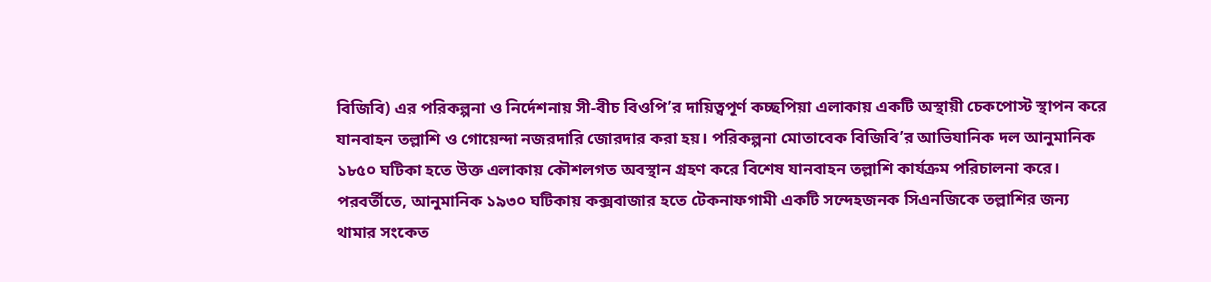বিজিবি) এর পরিকল্পনা ও নির্দেশনায় সী-বীচ বিওপি’র দায়িত্বপূর্ণ কচ্ছপিয়া এলাকায় একটি অস্থায়ী চেকপোস্ট স্থাপন করে যানবাহন তল্লাশি ও গোয়েন্দা নজরদারি জোরদার করা হয়। পরিকল্পনা মোতাবেক বিজিবি’র আভিযানিক দল আনুমানিক ১৮৫০ ঘটিকা হতে উক্ত এলাকায় কৌশলগত অবস্থান গ্রহণ করে বিশেষ যানবাহন তল্লাশি কার্যক্রম পরিচালনা করে।
পরবর্তীতে, আনুমানিক ১৯৩০ ঘটিকায় কক্সবাজার হতে টেকনাফগামী একটি সন্দেহজনক সিএনজিকে তল্লাশির জন্য থামার সংকেত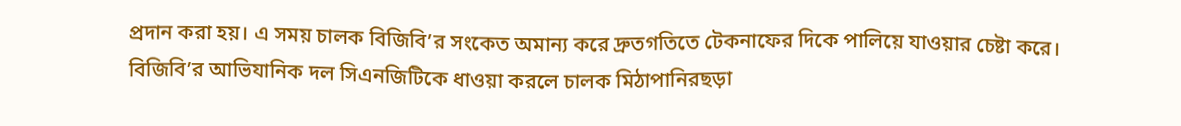প্রদান করা হয়। এ সময় চালক বিজিবি’র সংকেত অমান্য করে দ্রুতগতিতে টেকনাফের দিকে পালিয়ে যাওয়ার চেষ্টা করে। বিজিবি’র আভিযানিক দল সিএনজিটিকে ধাওয়া করলে চালক মিঠাপানিরছড়া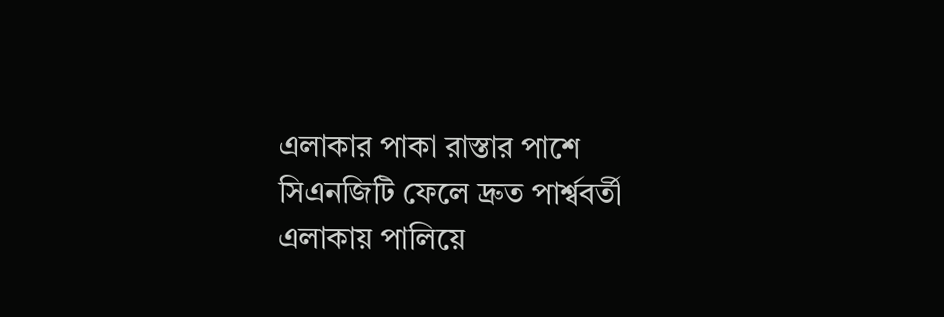এলাকার পাকা রাস্তার পাশে সিএনজিটি ফেলে দ্রুত পার্শ্ববর্তী এলাকায় পালিয়ে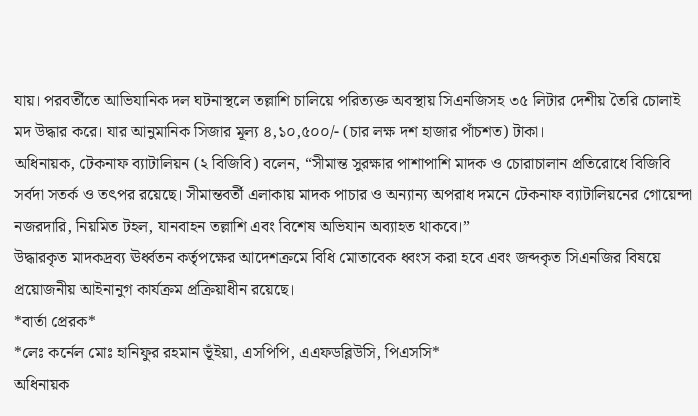যায়। পরবর্তীতে আভিযানিক দল ঘটনাস্থলে তল্লাশি চালিয়ে পরিত্যক্ত অবস্থায় সিএনজিসহ ৩৫ লিটার দেশীয় তৈরি চোলাই মদ উদ্ধার করে। যার আনুমানিক সিজার মূল্য ৪,১০,৫০০/- (চার লক্ষ দশ হাজার পাঁচশত) টাকা।
অধিনায়ক, টেকনাফ ব্যাটালিয়ন (২ বিজিবি) বলেন, “সীমান্ত সুরক্ষার পাশাপাশি মাদক ও চোরাচালান প্রতিরোধে বিজিবি সর্বদা সতর্ক ও তৎপর রয়েছে। সীমান্তবর্তী এলাকায় মাদক পাচার ও অন্যান্য অপরাধ দমনে টেকনাফ ব্যাটালিয়নের গোয়েন্দা নজরদারি, নিয়মিত টহল, যানবাহন তল্লাশি এবং বিশেষ অভিযান অব্যাহত থাকবে।”
উদ্ধারকৃত মাদকদ্রব্য ঊর্ধ্বতন কর্তৃপক্ষের আদেশক্রমে বিধি মোতাবেক ধ্বংস করা হবে এবং জব্দকৃত সিএনজির বিষয়ে প্রয়োজনীয় আইনানুগ কার্যক্রম প্রক্রিয়াধীন রয়েছে।
*বার্তা প্রেরক*
*লেঃ কর্নেল মোঃ হানিফুর রহমান ভূঁইয়া, এসপিপি, এএফডব্লিউসি, পিএসসি*
অধিনায়ক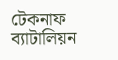টেকনাফ ব্যাটালিয়ন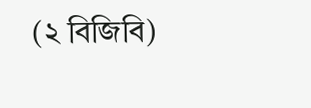(২ বিজিবি)